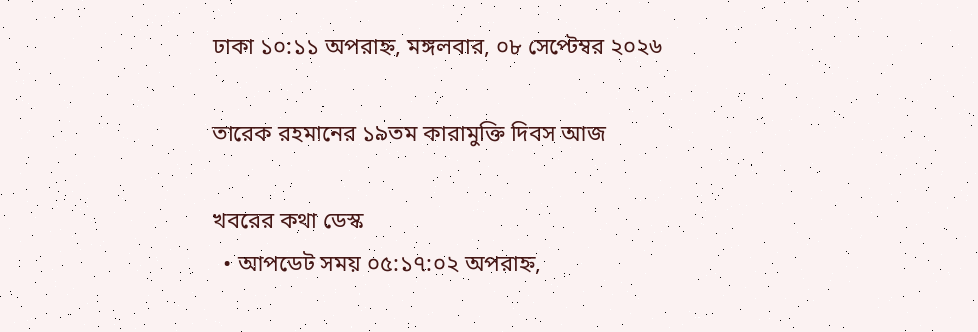ঢাকা ১০:১১ অপরাহ্ন, মঙ্গলবার, ০৮ সেপ্টেম্বর ২০২৬

তারেক রহমানের ১৯তম কারামুক্তি দিবস আজ

খবরের কথা ডেস্ক
  • আপডেট সময় ০৫:১৭:০২ অপরাহ্ন,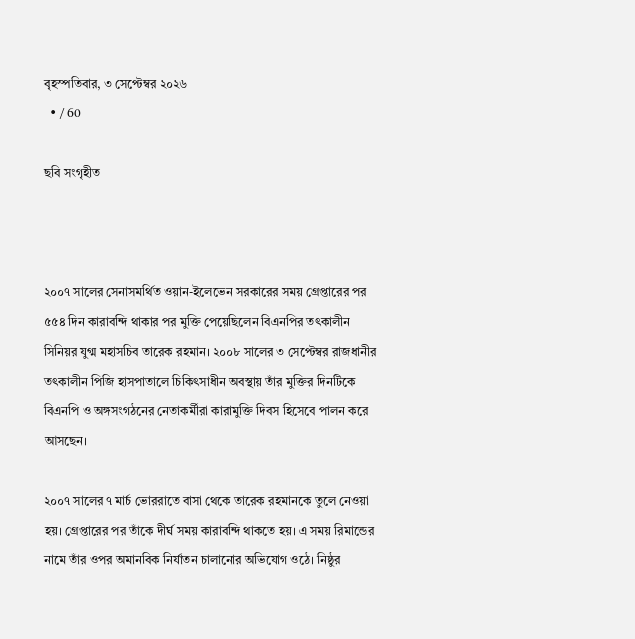বৃহস্পতিবার, ৩ সেপ্টেম্বর ২০২৬
  • / 60

ছবি সংগৃহীত



২০০৭ সালের সেনাসমর্থিত ওয়ান-ইলেভেন সরকারের সময় গ্রেপ্তারের পর ৫৫৪ দিন কারাবন্দি থাকার পর মুক্তি পেয়েছিলেন বিএনপির তৎকালীন সিনিয়র যুগ্ম মহাসচিব তারেক রহমান। ২০০৮ সালের ৩ সেপ্টেম্বর রাজধানীর তৎকালীন পিজি হাসপাতালে চিকিৎসাধীন অবস্থায় তাঁর মুক্তির দিনটিকে বিএনপি ও অঙ্গসংগঠনের নেতাকর্মীরা কারামুক্তি দিবস হিসেবে পালন করে আসছেন।

২০০৭ সালের ৭ মার্চ ভোররাতে বাসা থেকে তারেক রহমানকে তুলে নেওয়া হয়। গ্রেপ্তারের পর তাঁকে দীর্ঘ সময় কারাবন্দি থাকতে হয়। এ সময় রিমান্ডের নামে তাঁর ওপর অমানবিক নির্যাতন চালানোর অভিযোগ ওঠে। নিষ্ঠুর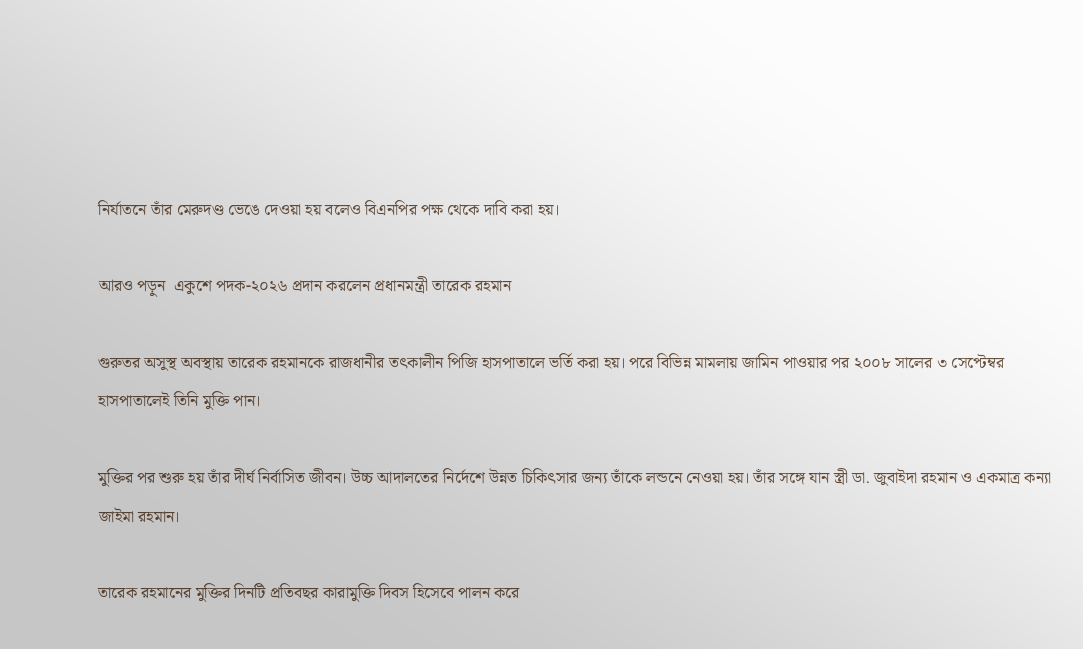নির্যাতনে তাঁর মেরুদণ্ড ভেঙে দেওয়া হয় বলেও বিএনপির পক্ষ থেকে দাবি করা হয়।

আরও পড়ুন  একুশে পদক-২০২৬ প্রদান করলেন প্রধানমন্ত্রী তারেক রহমান

গুরুতর অসুস্থ অবস্থায় তারেক রহমানকে রাজধানীর তৎকালীন পিজি হাসপাতালে ভর্তি করা হয়। পরে বিভিন্ন মামলায় জামিন পাওয়ার পর ২০০৮ সালের ৩ সেপ্টেম্বর হাসপাতালেই তিনি মুক্তি পান।

মুক্তির পর শুরু হয় তাঁর দীর্ঘ নির্বাসিত জীবন। উচ্চ আদালতের নির্দেশে উন্নত চিকিৎসার জন্য তাঁকে লন্ডনে নেওয়া হয়। তাঁর সঙ্গে যান স্ত্রী ডা. জুবাইদা রহমান ও একমাত্র কন্যা জাইমা রহমান।

তারেক রহমানের মুক্তির দিনটি প্রতিবছর কারামুক্তি দিবস হিসেবে পালন করে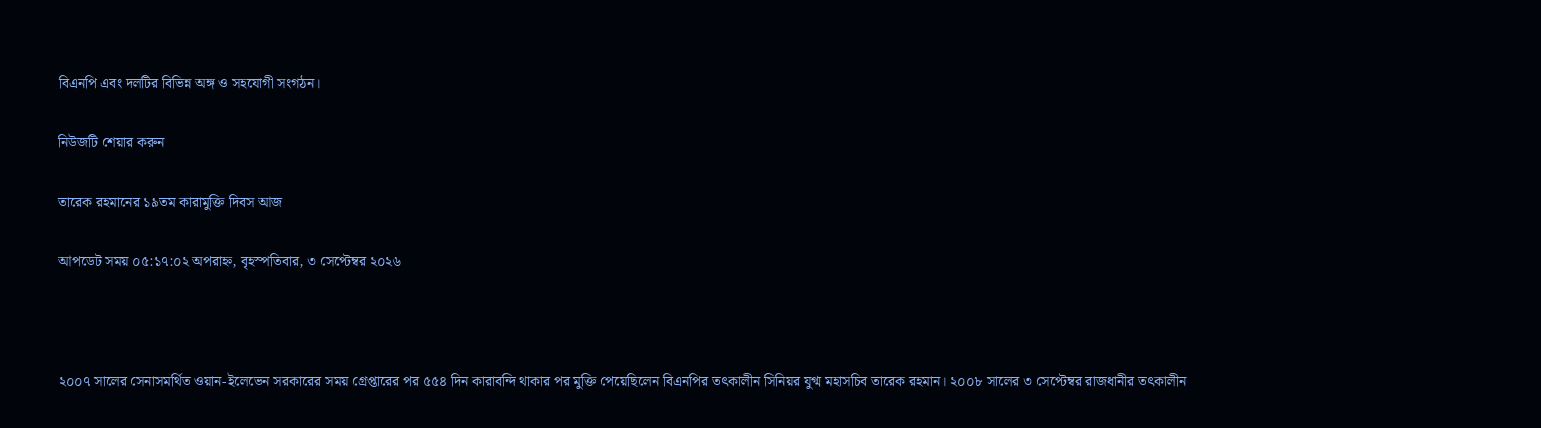বিএনপি এবং দলটির বিভিন্ন অঙ্গ ও সহযোগী সংগঠন।

নিউজটি শেয়ার করুন

তারেক রহমানের ১৯তম কারামুক্তি দিবস আজ

আপডেট সময় ০৫:১৭:০২ অপরাহ্ন, বৃহস্পতিবার, ৩ সেপ্টেম্বর ২০২৬



২০০৭ সালের সেনাসমর্থিত ওয়ান-ইলেভেন সরকারের সময় গ্রেপ্তারের পর ৫৫৪ দিন কারাবন্দি থাকার পর মুক্তি পেয়েছিলেন বিএনপির তৎকালীন সিনিয়র যুগ্ম মহাসচিব তারেক রহমান। ২০০৮ সালের ৩ সেপ্টেম্বর রাজধানীর তৎকালীন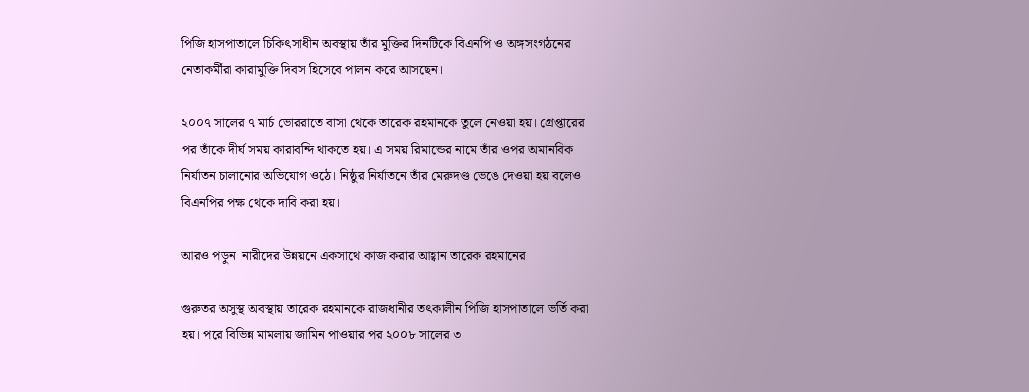পিজি হাসপাতালে চিকিৎসাধীন অবস্থায় তাঁর মুক্তির দিনটিকে বিএনপি ও অঙ্গসংগঠনের নেতাকর্মীরা কারামুক্তি দিবস হিসেবে পালন করে আসছেন।

২০০৭ সালের ৭ মার্চ ভোররাতে বাসা থেকে তারেক রহমানকে তুলে নেওয়া হয়। গ্রেপ্তারের পর তাঁকে দীর্ঘ সময় কারাবন্দি থাকতে হয়। এ সময় রিমান্ডের নামে তাঁর ওপর অমানবিক নির্যাতন চালানোর অভিযোগ ওঠে। নিষ্ঠুর নির্যাতনে তাঁর মেরুদণ্ড ভেঙে দেওয়া হয় বলেও বিএনপির পক্ষ থেকে দাবি করা হয়।

আরও পড়ুন  নারীদের উন্নয়নে একসাথে কাজ করার আহ্বান তারেক রহমানের

গুরুতর অসুস্থ অবস্থায় তারেক রহমানকে রাজধানীর তৎকালীন পিজি হাসপাতালে ভর্তি করা হয়। পরে বিভিন্ন মামলায় জামিন পাওয়ার পর ২০০৮ সালের ৩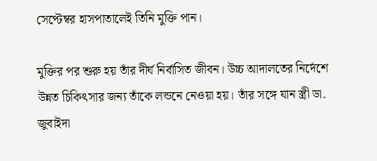সেপ্টেম্বর হাসপাতালেই তিনি মুক্তি পান।

মুক্তির পর শুরু হয় তাঁর দীর্ঘ নির্বাসিত জীবন। উচ্চ আদালতের নির্দেশে উন্নত চিকিৎসার জন্য তাঁকে লন্ডনে নেওয়া হয়। তাঁর সঙ্গে যান স্ত্রী ডা. জুবাইদা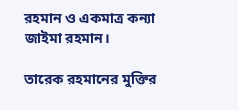রহমান ও একমাত্র কন্যা জাইমা রহমান।

তারেক রহমানের মুক্তির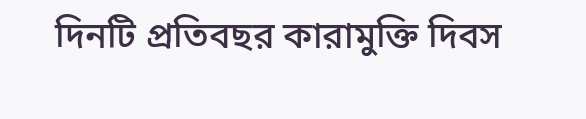দিনটি প্রতিবছর কারামুক্তি দিবস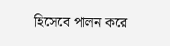হিসেবে পালন করে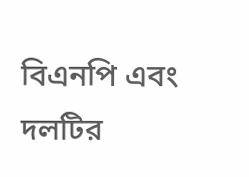বিএনপি এবং দলটির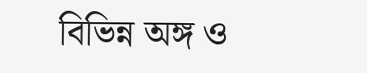বিভিন্ন অঙ্গ ও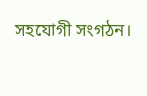সহযোগী সংগঠন।